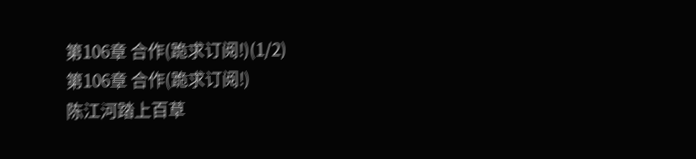第106章 合作(跪求订阅!)(1/2)
第106章 合作(跪求订阅!)
陈江河踏上百草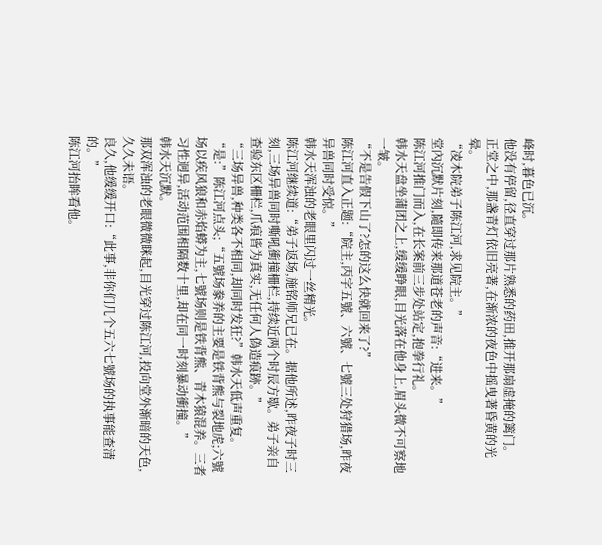峰时,暮色已沉。
他没有停留,径直穿过那片熟悉的药田,推开那扇虚掩的篱门。
正堂之中,那盏青灯依旧亮著,在渐浓的夜色中摇曳著昏黄的光晕。
“凌木院弟子陈江河,求见院主。”
堂內沉默片刻,隨即传来那道苍老的声音:“进来。”
陈江河推门而入,在长案前三步处站定,抱拳行礼。
韩水天盘坐蒲团之上,缓缓睁眼,目光落在他身上,眉头微不可察地一皱。
“不是告假下山了?怎的这么快就回来了?”
陈江河直入正题:“院主,丙字五號、六號、七號三处狩猎场,昨夜异兽同时受惊。”
韩水天浑浊的老眼里闪过一丝精光。
陈江河继续道:“弟子返场,施铭师兄已在。据他所述,昨夜子时三刻,三场异兽同时嘶吼衝撞柵栏,持续近两个时辰方歇。弟子亲自查验东区柵栏,爪痕皆为真实,无任何人偽造痕跡。”
“三场异兽,种类各不相同,却同时发狂?”韩水天低声重复。
“是:”陈江河点头;“五號场豢养的主要是铁背熊与裂地虎;六號场以疾风狼和赤焰蟒为主,七號场则是铁背熊、青木猿混养。三者习性迥异,活动范围相隔数十里,却在同一时刻暴动衝撞。”
韩水天沉默。
那双浑浊的老眼微微眯起,目光穿过陈江河,投向堂外渐暗的天色,久久未语。
良久,他缓缓开口:“此事,非你们几个五六七號场的执事能查清的。”
陈江河抬眸看他。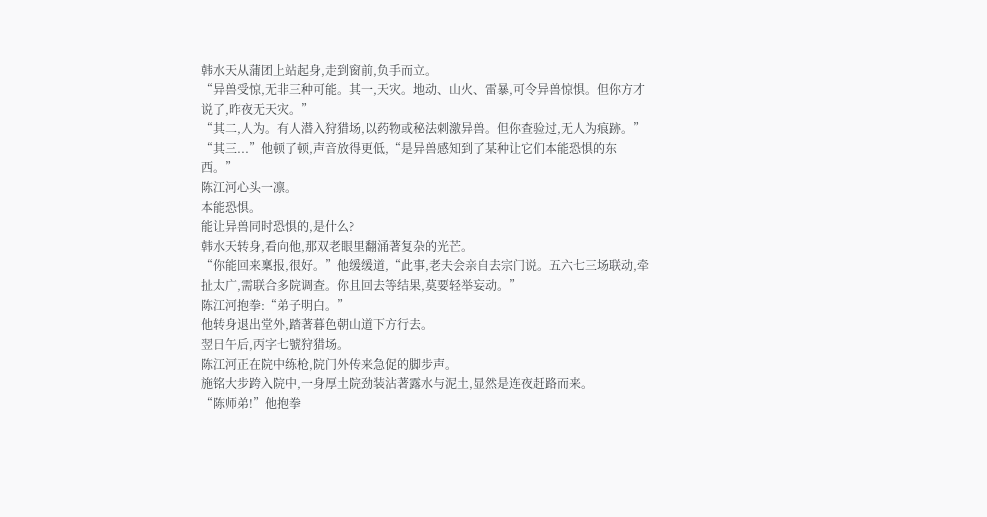韩水天从蒲团上站起身,走到窗前,负手而立。
“异兽受惊,无非三种可能。其一,天灾。地动、山火、雷暴,可令异兽惊惧。但你方才说了,昨夜无天灾。”
“其二,人为。有人潜入狩猎场,以药物或秘法刺激异兽。但你查验过,无人为痕跡。”
“其三...”他顿了顿,声音放得更低,“是异兽感知到了某种让它们本能恐惧的东西。”
陈江河心头一凛。
本能恐惧。
能让异兽同时恐惧的,是什么?
韩水天转身,看向他,那双老眼里翻涌著复杂的光芒。
“你能回来稟报,很好。”他缓缓道,“此事,老夫会亲自去宗门说。五六七三场联动,牵扯太广,需联合多院调查。你且回去等结果,莫要轻举妄动。”
陈江河抱拳:“弟子明白。”
他转身退出堂外,踏著暮色朝山道下方行去。
翌日午后,丙字七號狩猎场。
陈江河正在院中练枪,院门外传来急促的脚步声。
施铭大步跨入院中,一身厚土院劲装沾著露水与泥土,显然是连夜赶路而来。
“陈师弟!”他抱拳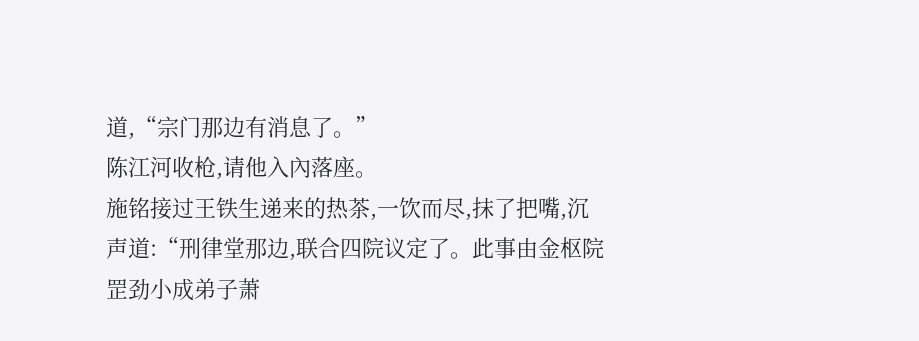道,“宗门那边有消息了。”
陈江河收枪,请他入內落座。
施铭接过王铁生递来的热茶,一饮而尽,抹了把嘴,沉声道:“刑律堂那边,联合四院议定了。此事由金枢院罡劲小成弟子萧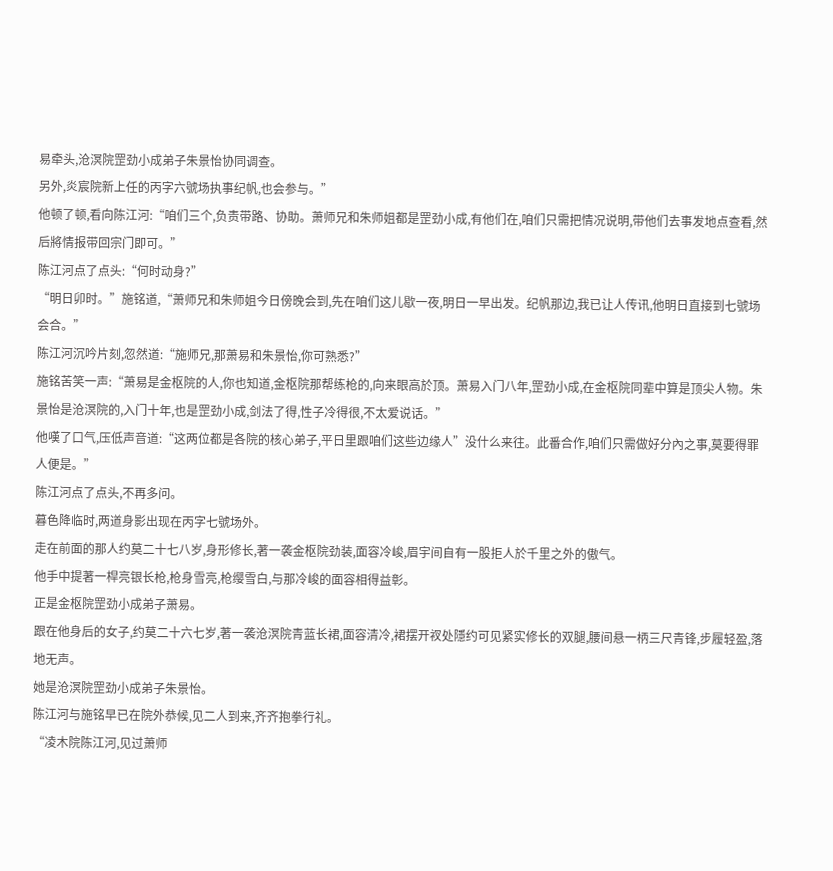易牵头,沧溟院罡劲小成弟子朱景怡协同调查。
另外,炎宸院新上任的丙字六號场执事纪帆,也会参与。”
他顿了顿,看向陈江河:“咱们三个,负责带路、协助。萧师兄和朱师姐都是罡劲小成,有他们在,咱们只需把情况说明,带他们去事发地点查看,然后將情报带回宗门即可。”
陈江河点了点头:“何时动身?”
“明日卯时。”施铭道,“萧师兄和朱师姐今日傍晚会到,先在咱们这儿歇一夜,明日一早出发。纪帆那边,我已让人传讯,他明日直接到七號场会合。”
陈江河沉吟片刻,忽然道:“施师兄,那萧易和朱景怡,你可熟悉?”
施铭苦笑一声:“萧易是金枢院的人,你也知道,金枢院那帮练枪的,向来眼高於顶。萧易入门八年,罡劲小成,在金枢院同辈中算是顶尖人物。朱景怡是沧溟院的,入门十年,也是罡劲小成,剑法了得,性子冷得很,不太爱说话。”
他嘆了口气,压低声音道:“这两位都是各院的核心弟子,平日里跟咱们这些边缘人”没什么来往。此番合作,咱们只需做好分內之事,莫要得罪人便是。”
陈江河点了点头,不再多问。
暮色降临时,两道身影出现在丙字七號场外。
走在前面的那人约莫二十七八岁,身形修长,著一袭金枢院劲装,面容冷峻,眉宇间自有一股拒人於千里之外的傲气。
他手中提著一桿亮银长枪,枪身雪亮,枪缨雪白,与那冷峻的面容相得益彰。
正是金枢院罡劲小成弟子萧易。
跟在他身后的女子,约莫二十六七岁,著一袭沧溟院青蓝长裙,面容清冷,裙摆开衩处隱约可见紧实修长的双腿,腰间悬一柄三尺青锋,步履轻盈,落地无声。
她是沧溟院罡劲小成弟子朱景怡。
陈江河与施铭早已在院外恭候,见二人到来,齐齐抱拳行礼。
“凌木院陈江河,见过萧师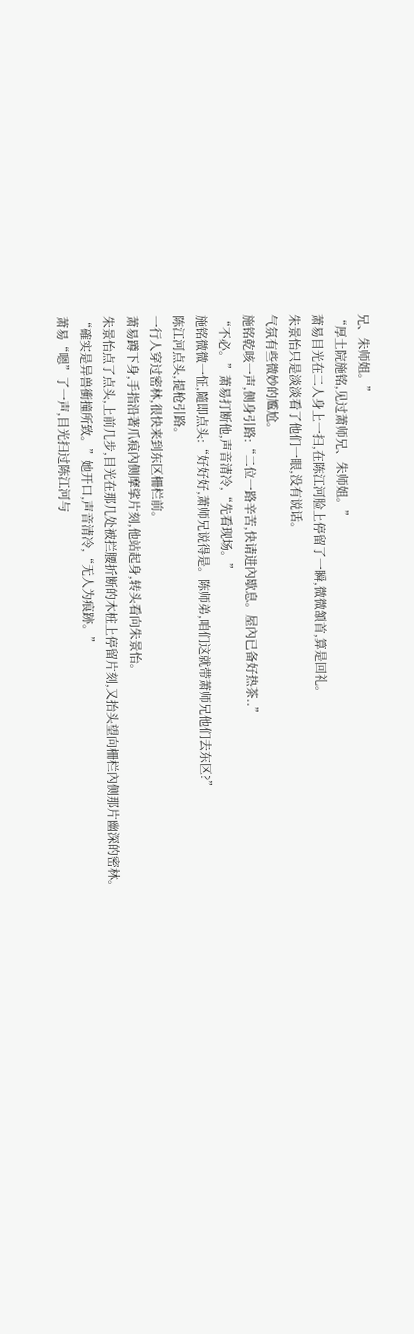兄、朱师姐。”
“厚土院施铭,见过萧师兄、朱师姐。”
萧易目光在二人身上一扫,在陈江河脸上停留了一瞬,微微頷首,算是回礼。
朱景怡只是淡淡看了他们一眼,没有说话。
气氛有些微妙的尷尬。
施铭乾咳一声,侧身引路:“二位一路辛苦,快请进內歇息。屋內已备好热茶..”
“不必。”萧易打断他,声音清冷,“先看现场。”
施铭微微一怔,隨即点头:“好好好,萧师兄说得是。陈师弟,咱们这就带萧师兄他们去东区?”
陈江河点头,提枪引路。
一行人穿过密林,很快来到东区柵栏前。
萧易蹲下身,手指沿著爪痕內侧摩挲片刻,他站起身,转头看向朱景怡。
朱景怡点了点头,上前几步,目光在那几处被拦腰折断的木桩上停留片刻,又抬头望向柵栏內侧那片幽深的密林。
“確实是异兽衝撞所致。”她开口,声音清冷,“无人为痕跡。”
萧易“嗯”了一声,目光扫过陈江河与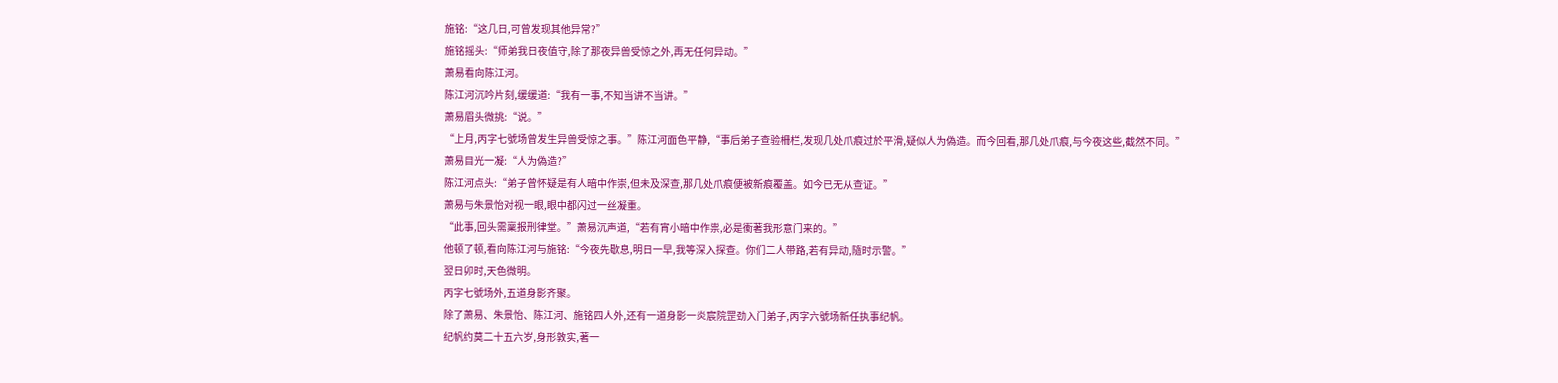施铭:“这几日,可曾发现其他异常?”
施铭摇头:“师弟我日夜值守,除了那夜异兽受惊之外,再无任何异动。”
萧易看向陈江河。
陈江河沉吟片刻,缓缓道:“我有一事,不知当讲不当讲。”
萧易眉头微挑:“说。”
“上月,丙字七號场曾发生异兽受惊之事。”陈江河面色平静,“事后弟子查验柵栏,发现几处爪痕过於平滑,疑似人为偽造。而今回看,那几处爪痕,与今夜这些,截然不同。”
萧易目光一凝:“人为偽造?”
陈江河点头:“弟子曾怀疑是有人暗中作崇,但未及深查,那几处爪痕便被新痕覆盖。如今已无从查证。”
萧易与朱景怡对视一眼,眼中都闪过一丝凝重。
“此事,回头需稟报刑律堂。”萧易沉声道,“若有宵小暗中作祟,必是衝著我形意门来的。”
他顿了顿,看向陈江河与施铭:“今夜先歇息,明日一早,我等深入探查。你们二人带路,若有异动,隨时示警。”
翌日卯时,天色微明。
丙字七號场外,五道身影齐聚。
除了萧易、朱景怡、陈江河、施铭四人外,还有一道身影一炎宸院罡劲入门弟子,丙字六號场新任执事纪帆。
纪帆约莫二十五六岁,身形敦实,著一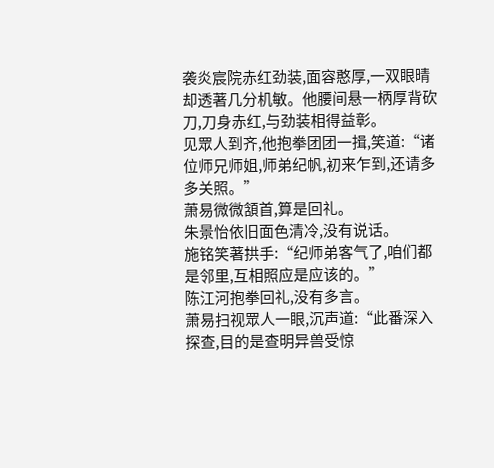袭炎宸院赤红劲装,面容憨厚,一双眼晴却透著几分机敏。他腰间悬一柄厚背砍刀,刀身赤红,与劲装相得益彰。
见眾人到齐,他抱拳团团一揖,笑道:“诸位师兄师姐,师弟纪帆,初来乍到,还请多多关照。”
萧易微微頷首,算是回礼。
朱景怡依旧面色清冷,没有说话。
施铭笑著拱手:“纪师弟客气了,咱们都是邻里,互相照应是应该的。”
陈江河抱拳回礼,没有多言。
萧易扫视眾人一眼,沉声道:“此番深入探查,目的是查明异兽受惊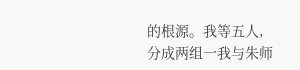的根源。我等五人,分成两组一我与朱师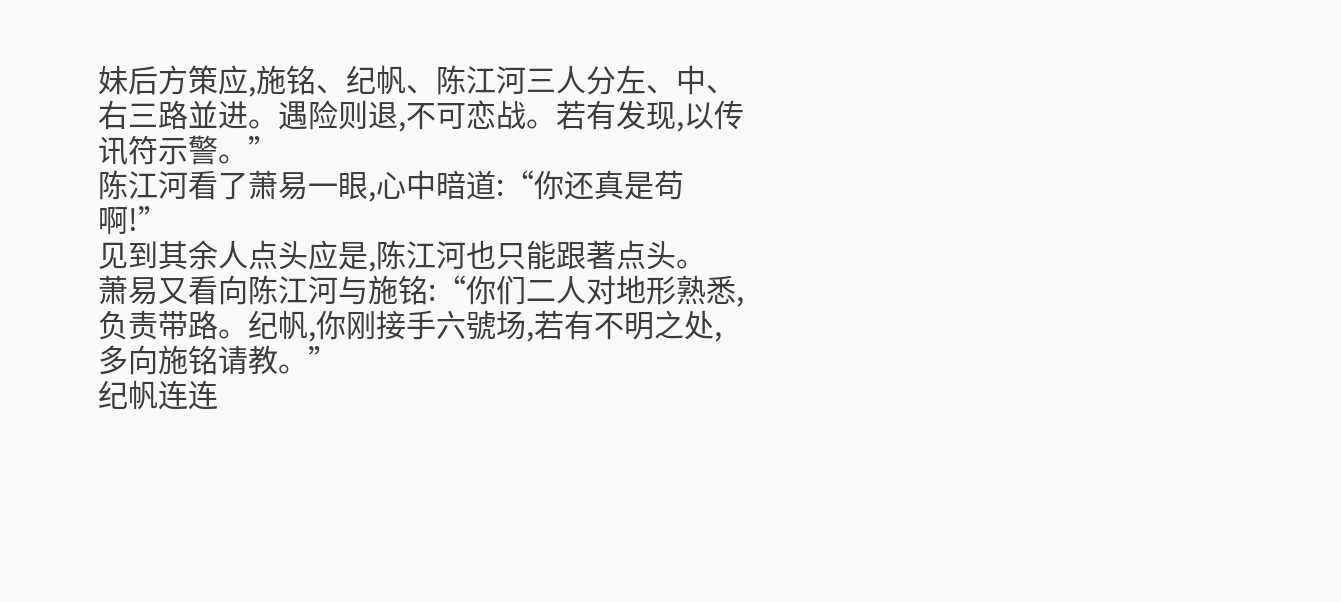妹后方策应,施铭、纪帆、陈江河三人分左、中、右三路並进。遇险则退,不可恋战。若有发现,以传讯符示警。”
陈江河看了萧易一眼,心中暗道:“你还真是苟啊!”
见到其余人点头应是,陈江河也只能跟著点头。
萧易又看向陈江河与施铭:“你们二人对地形熟悉,负责带路。纪帆,你刚接手六號场,若有不明之处,多向施铭请教。”
纪帆连连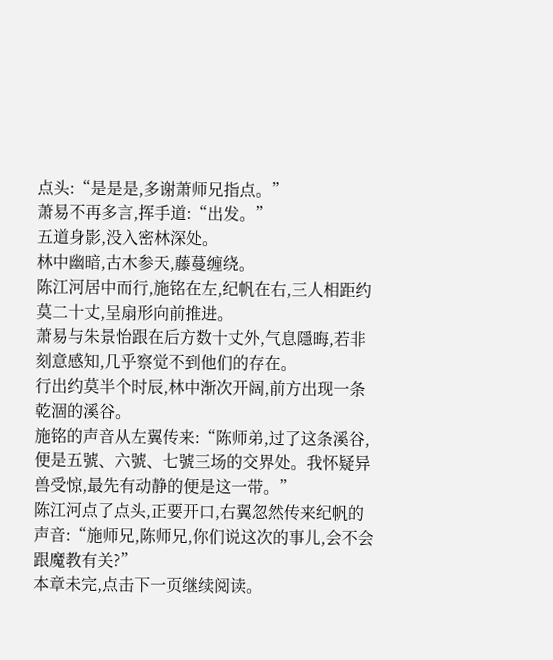点头:“是是是,多谢萧师兄指点。”
萧易不再多言,挥手道:“出发。”
五道身影,没入密林深处。
林中幽暗,古木参天,藤蔓缠绕。
陈江河居中而行,施铭在左,纪帆在右,三人相距约莫二十丈,呈扇形向前推进。
萧易与朱景怡跟在后方数十丈外,气息隱晦,若非刻意感知,几乎察觉不到他们的存在。
行出约莫半个时辰,林中渐次开阔,前方出现一条乾涸的溪谷。
施铭的声音从左翼传来:“陈师弟,过了这条溪谷,便是五號、六號、七號三场的交界处。我怀疑异兽受惊,最先有动静的便是这一带。”
陈江河点了点头,正要开口,右翼忽然传来纪帆的声音:“施师兄,陈师兄,你们说这次的事儿,会不会跟魔教有关?”
本章未完,点击下一页继续阅读。